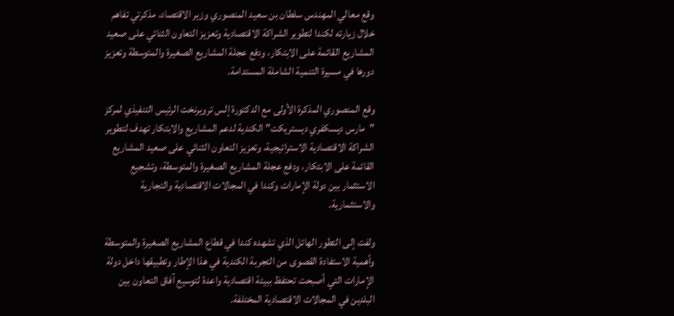وقع معالي المهندس سلطان بن سعيد المنصوري وزير الاقتصاد، مذكرتي تفاهم خلال زيارته لكندا لتطوير الشراكة الاقتصادية وتعزيز التعاون الثنائي على صعيد المشاريع القائمة على الابتكار، ودفع عجلة المشاريع الصغيرة والمتوسطة وتعزيز دورها في مسيرة التنمية الشاملة المستدامة.

وقع المنصوري المذكرة الأولى مع الدكتورة إلس ترويرنخت الرئيس التنفيذي لمركز "مارس ديسكفري ديستريكت" الكندية لدعم المشاريع والابتكار تهدف لتطوير الشراكة الاقتصادية الاستراتيجية، وتعزيز التعاون الثنائي على صعيد المشاريع القائمة على الابتكار، ودفع عجلة المشاريع الصغيرة والمتوسطة، وتشجيع الاستثمار بين دولة الإمارات وكندا في المجالات الاقتصادية والتجارية والاستثمارية.

ولفت إلى التطور الهائل الذي تشهده كندا في قطاع المشاريع الصغيرة والمتوسطة وأهمية الاستفادة القصوى من التجربة الكندية في هذا الإطار وتطبيقها داخل دولة الإمارات التي أصبحت تحتفظ ببيئة اقتصادية واعدة لتوسيع آفاق التعاون بين البلدين في المجالات الاقتصادية المختلفة.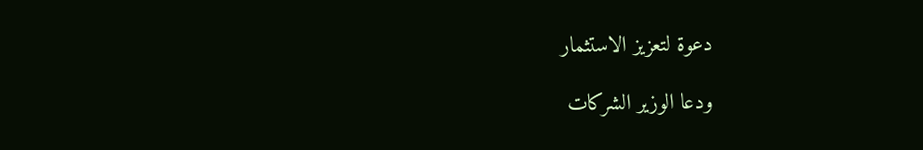دعوة لتعزيز الاستثمار

ودعا الوزير الشركات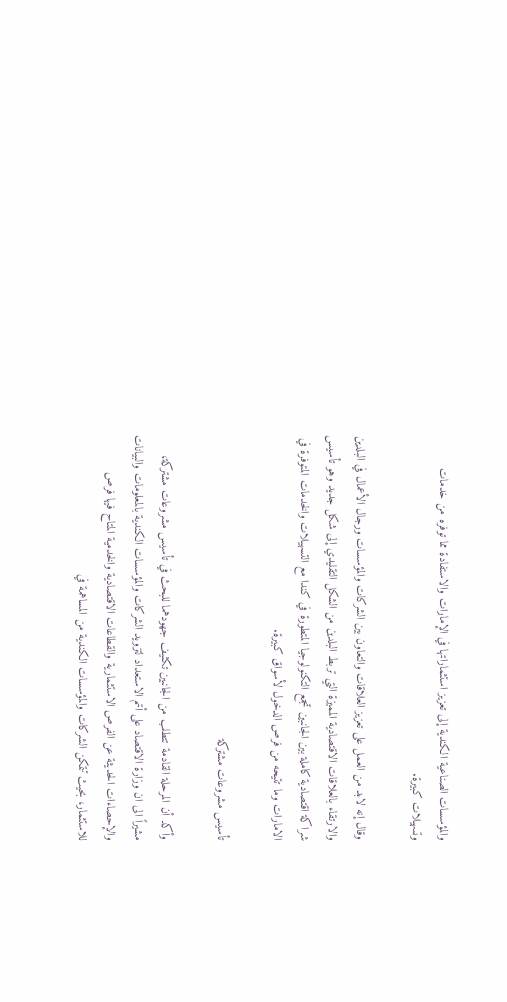والمؤسسات الصناعية الكندية إلى تعزيز استثماراتها في الإمارات والاستفادة مما توفره من خدمات وتسهيلات كبيرة.

وقال إنه لابد من العمل على تعزيز العلاقات والتعاون بين الشركات والمؤسسات ورجال الأعمال في البلدين والارتقاء بالعلاقات الاقتصادية المميزة التي تربط البلدين من الشكل التقليدي إلى شكل جديد وهو تأسيس شراكة اقتصادية كاملة بين الجانبين تجمع التكنولوجيا المتطورة في كندا مع التسهيلات والخدمات المتوفرة في الامارات وما تتيحه من فرص الدخول لأسواق كبيرة.

تأسيس مشروعات مشتركة

وأكد أن المرحلة القادمة تتطلب من الجانبين تكثيف جهودهما للبحث في تأسيس مشروعات مشتركة، مشيراً الى ان وزارة الاقتصاد على أتم الاستعداد لتزويد الشركات والمؤسسات الكندية بالمعلومات والبيانات والإحصاءات الحديثة عن الفرص الاستثمارية والقطاعات الاقتصادية والخدمية المتاح فيها فرص للاستثمار، بحيث تتمكن الشركات والمؤسسات الكندية من المساهمة في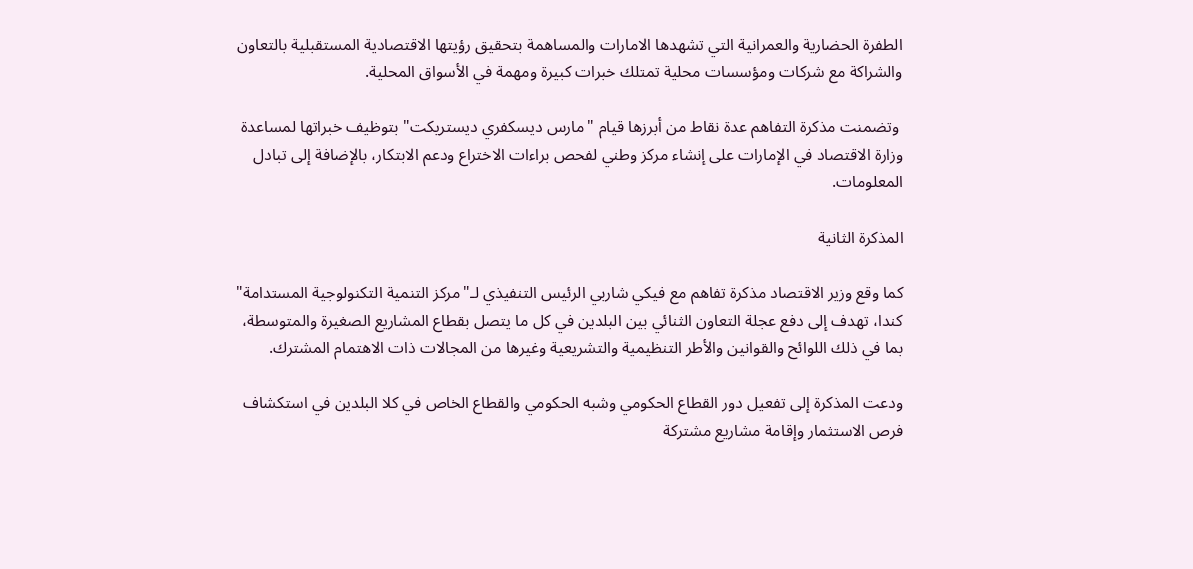الطفرة الحضارية والعمرانية التي تشهدها الامارات والمساهمة بتحقيق رؤيتها الاقتصادية المستقبلية بالتعاون والشراكة مع شركات ومؤسسات محلية تمتلك خبرات كبيرة ومهمة في الأسواق المحلية.

 وتضمنت مذكرة التفاهم عدة نقاط من أبرزها قيام "مارس ديسكفري ديستريكت" بتوظيف خبراتها لمساعدة وزارة الاقتصاد في الإمارات على إنشاء مركز وطني لفحص براءات الاختراع ودعم الابتكار، بالإضافة إلى تبادل المعلومات.

المذكرة الثانية

كما وقع وزير الاقتصاد مذكرة تفاهم مع فيكي شاربي الرئيس التنفيذي لـ"مركز التنمية التكنولوجية المستدامة" كندا، تهدف إلى دفع عجلة التعاون الثنائي بين البلدين في كل ما يتصل بقطاع المشاريع الصغيرة والمتوسطة، بما في ذلك اللوائح والقوانين والأطر التنظيمية والتشريعية وغيرها من المجالات ذات الاهتمام المشترك.

ودعت المذكرة إلى تفعيل دور القطاع الحكومي وشبه الحكومي والقطاع الخاص في كلا البلدين في استكشاف فرص الاستثمار وإقامة مشاريع مشتركة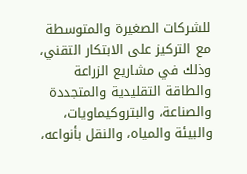للشركات الصغيرة والمتوسطة مع التركيز على الابتكار التقني، وذلك في مشاريع الزراعة والطاقة التقليدية والمتجددة والصناعة، والبتروكيماويات، والبيئة والمياه، والنقل بأنواعه،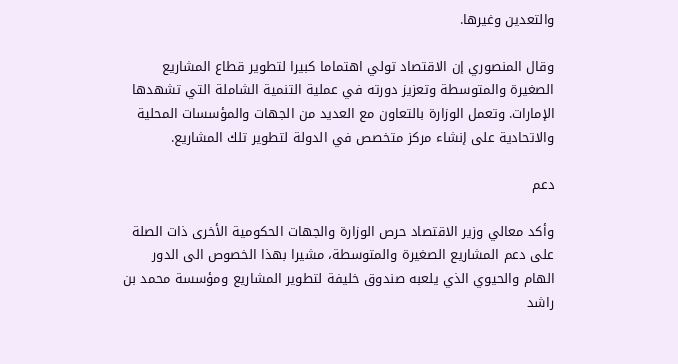والتعدين وغيرها.

وقال المنصوري إن الاقتصاد تولي اهتماما كبيرا لتطوير قطاع المشاريع الصغيرة والمتوسطة وتعزيز دورته في عملية التنمية الشاملة التي تشهدها الإمارات. وتعمل الوزارة بالتعاون مع العديد من الجهات والمؤسسات المحلية والاتحادية على إنشاء مركز متخصص في الدولة لتطوير تلك المشاريع.

دعم

وأكد معالي وزير الاقتصاد حرص الوزارة والجهات الحكومية الأخرى ذات الصلة على دعم المشاريع الصغيرة والمتوسطة، مشيرا بهذا الخصوص الى الدور الهام والحيوي الذي يلعبه صندوق خليفة لتطوير المشاريع ومؤسسة محمد بن راشد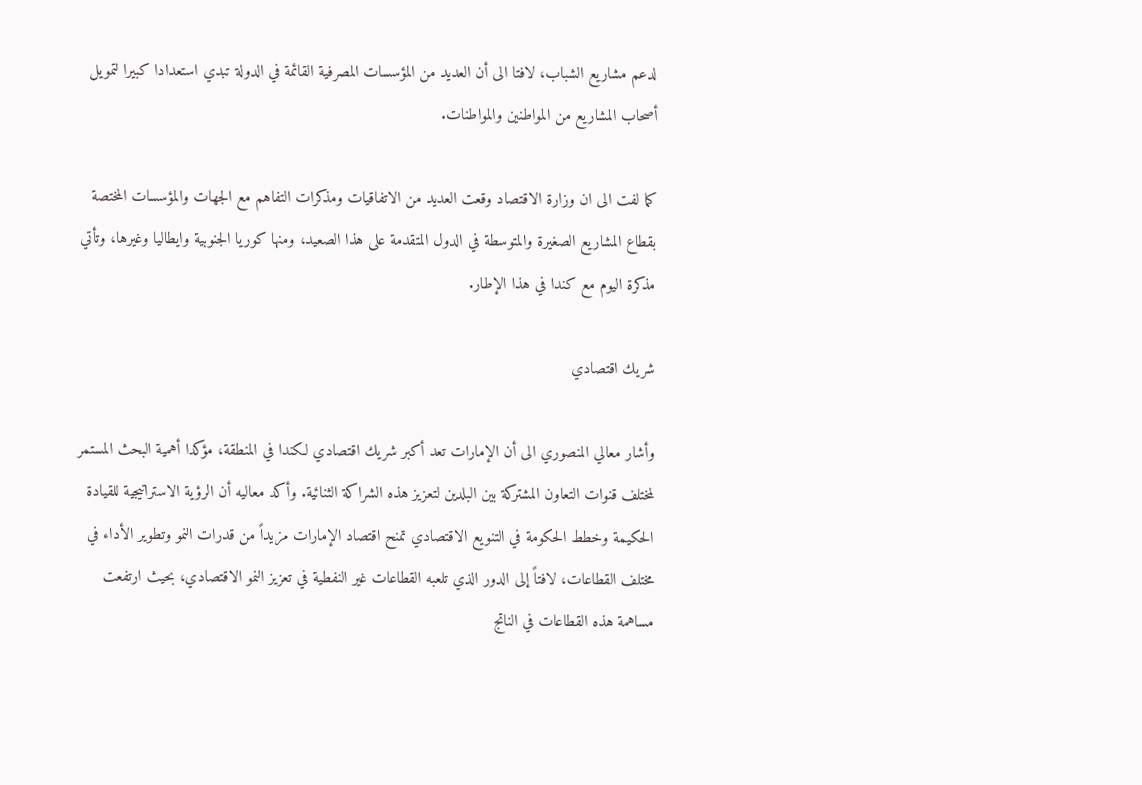لدعم مشاريع الشباب، لافتا الى أن العديد من المؤسسات المصرفية القائمة في الدولة تبدي استعدادا كبيرا لتمويل أصحاب المشاريع من المواطنين والمواطنات.

كما لفت الى ان وزارة الاقتصاد وقعت العديد من الاتفاقيات ومذكرات التفاهم مع الجهات والمؤسسات المختصة بقطاع المشاريع الصغيرة والمتوسطة في الدول المتقدمة على هذا الصعيد، ومنها كوريا الجنوبية وايطاليا وغيرها، وتأتي مذكرة اليوم مع كندا في هذا الإطار.

شريك اقتصادي

وأشار معالي المنصوري الى أن الإمارات تعد أكبر شريك اقتصادي لكندا في المنطقة، مؤكدا أهمية البحث المستمر لمختلف قنوات التعاون المشتركة بين البلدين لتعزيز هذه الشراكة الثنائية. وأكد معاليه أن الرؤية الاستراتيجية للقيادة الحكيمة وخطط الحكومة في التنويع الاقتصادي تمنح اقتصاد الإمارات مزيداً من قدرات النمو وتطوير الأداء في مختلف القطاعات، لافتاً إلى الدور الذي تلعبه القطاعات غير النفطية في تعزيز النمو الاقتصادي، بحيث ارتفعت مساهمة هذه القطاعات في الناتج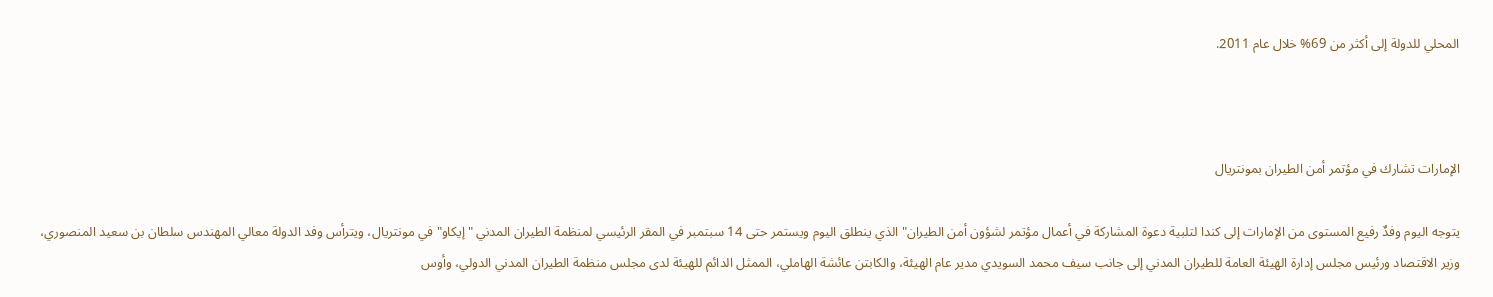المحلي للدولة إلى أكثر من 69% خلال عام 2011.



الإمارات تشارك في مؤتمر أمن الطيران بمونتريال

يتوجه اليوم وفدٌ رفيع المستوى من الإمارات إلى كندا لتلبية دعوة المشاركة في أعمال مؤتمر لشؤون أمن الطيران" الذي ينطلق اليوم ويستمر حتى 14 سبتمبر في المقر الرئيسي لمنظمة الطيران المدني "إيكاو" في مونتريال، ويترأس وفد الدولة معالي المهندس سلطان بن سعيد المنصوري، وزير الاقتصاد ورئيس مجلس إدارة الهيئة العامة للطيران المدني إلى جانب سيف محمد السويدي مدير عام الهيئة، والكابتن عائشة الهاملي، الممثل الدائم للهيئة لدى مجلس منظمة الطيران المدني الدولي، وأوس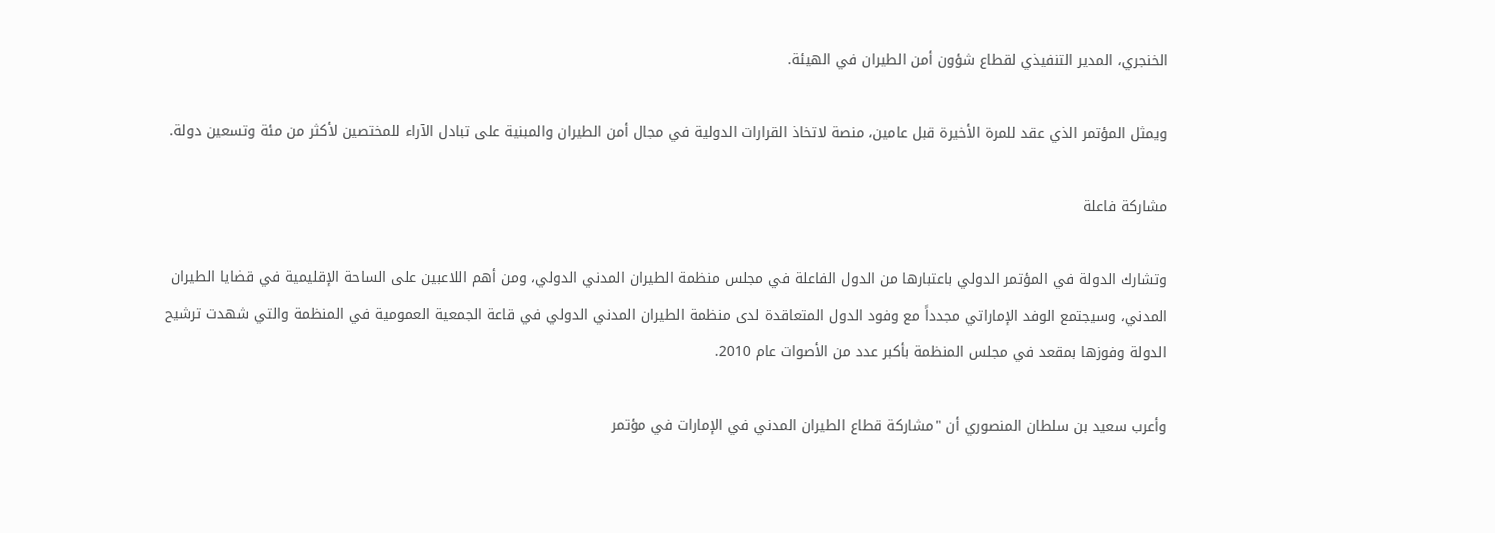الخنجري، المدير التنفيذي لقطاع شؤون أمن الطيران في الهيئة.

ويمثل المؤتمر الذي عقد للمرة الأخيرة قبل عامين، منصة لاتخاذ القرارات الدولية في مجال أمن الطيران والمبنية على تبادل الآراء للمختصين لأكثر من مئة وتسعين دولة.

مشاركة فاعلة

وتشارك الدولة في المؤتمر الدولي باعتبارها من الدول الفاعلة في مجلس منظمة الطيران المدني الدولي، ومن أهم اللاعبين على الساحة الإقليمية في قضايا الطيران المدني، وسيجتمع الوفد الإماراتي مجدداً مع وفود الدول المتعاقدة لدى منظمة الطيران المدني الدولي في قاعة الجمعية العمومية في المنظمة والتي شهدت ترشيح الدولة وفوزها بمقعد في مجلس المنظمة بأكبر عدد من الأصوات عام 2010.

وأعرب سعيد بن سلطان المنصوري أن "مشاركة قطاع الطيران المدني في الإمارات في مؤتمر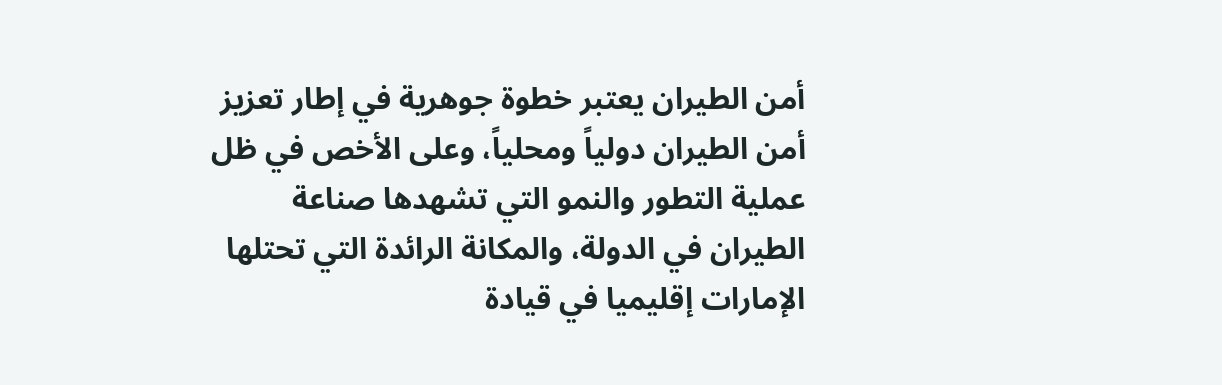أمن الطيران يعتبر خطوة جوهرية في إطار تعزيز أمن الطيران دولياً ومحلياً، وعلى الأخص في ظل عملية التطور والنمو التي تشهدها صناعة الطيران في الدولة، والمكانة الرائدة التي تحتلها الإمارات إقليميا في قيادة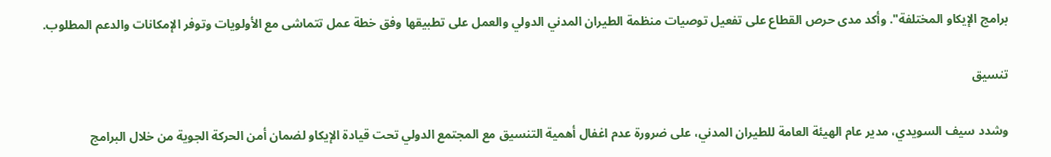برامج الإيكاو المختلفة". وأكد مدى حرص القطاع على تفعيل توصيات منظمة الطيران المدني الدولي والعمل على تطبيقها وفق خطة عمل تتماشى مع الأولويات وتوفر الإمكانات والدعم المطلوب.

تنسيق

وشدد سيف السويدي، مدير عام الهيئة العامة للطيران المدني، على ضرورة عدم اغفال أهمية التنسيق مع المجتمع الدولي تحت قيادة الإيكاو لضمان أمن الحركة الجوية من خلال البرامج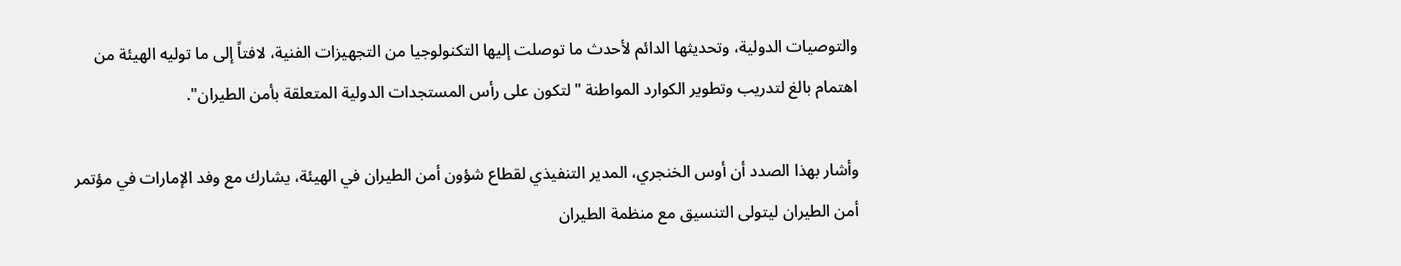والتوصيات الدولية، وتحديثها الدائم لأحدث ما توصلت إليها التكنولوجيا من التجهيزات الفنية، لافتاً إلى ما توليه الهيئة من اهتمام بالغ لتدريب وتطوير الكوارد المواطنة "لتكون على رأس المستجدات الدولية المتعلقة بأمن الطيران".

وأشار بهذا الصدد أن أوس الخنجري، المدير التنفيذي لقطاع شؤون أمن الطيران في الهيئة، يشارك مع وفد الإمارات في مؤتمر أمن الطيران ليتولى التنسيق مع منظمة الطيران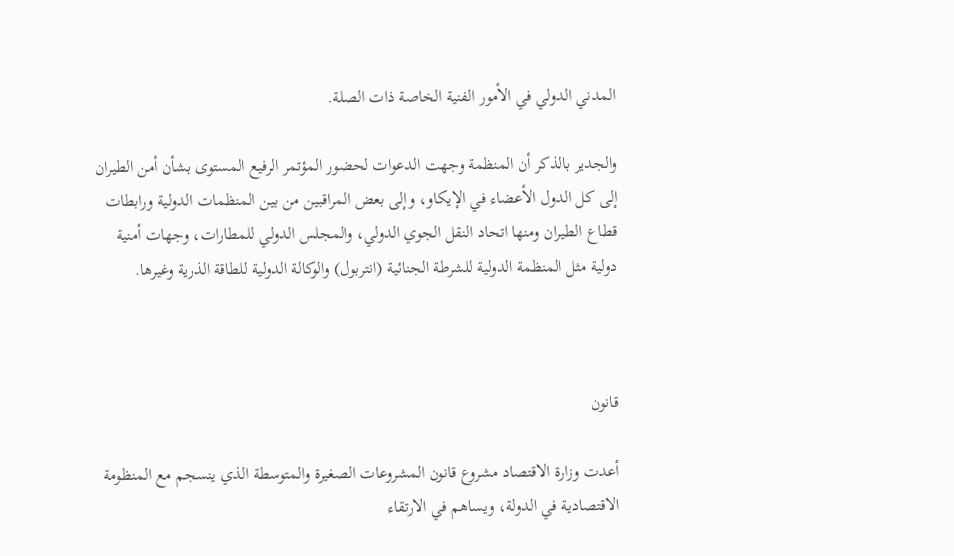المدني الدولي في الأمور الفنية الخاصة ذات الصلة.

والجدير بالذكر أن المنظمة وجهت الدعوات لحضور المؤتمر الرفيع المستوى بشأن أمن الطيران إلى كل الدول الأعضاء في الإيكاو، وإلى بعض المراقبين من بين المنظمات الدولية ورابطات قطاع الطيران ومنها اتحاد النقل الجوي الدولي، والمجلس الدولي للمطارات، وجهات أمنية دولية مثل المنظمة الدولية للشرطة الجنائية (انتربول) والوكالة الدولية للطاقة الذرية وغيرها.



قانون

أعدت وزارة الاقتصاد مشروع قانون المشروعات الصغيرة والمتوسطة الذي ينسجم مع المنظومة الاقتصادية في الدولة، ويساهم في الارتقاء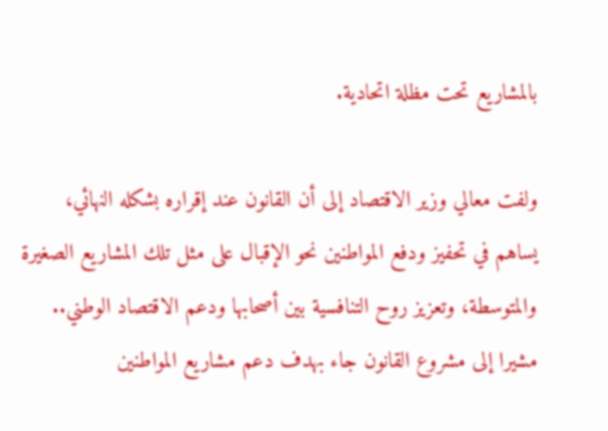بالمشاريع تحت مظلة اتحادية.

ولفت معالي وزير الاقتصاد إلى أن القانون عند إقراره بشكله النهائي، يساهم في تحفيز ودفع المواطنين نحو الإقبال على مثل تلك المشاريع الصغيرة والمتوسطة، وتعزيز روح التنافسية بين أصحابها ودعم الاقتصاد الوطني.. مشيرا إلى مشروع القانون جاء بهدف دعم مشاريع المواطنين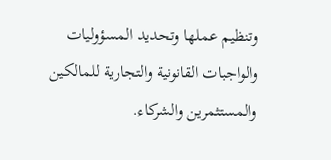وتنظيم عملها وتحديد المسؤوليات والواجبات القانونية والتجارية للمالكين والمستثمرين والشركاء.